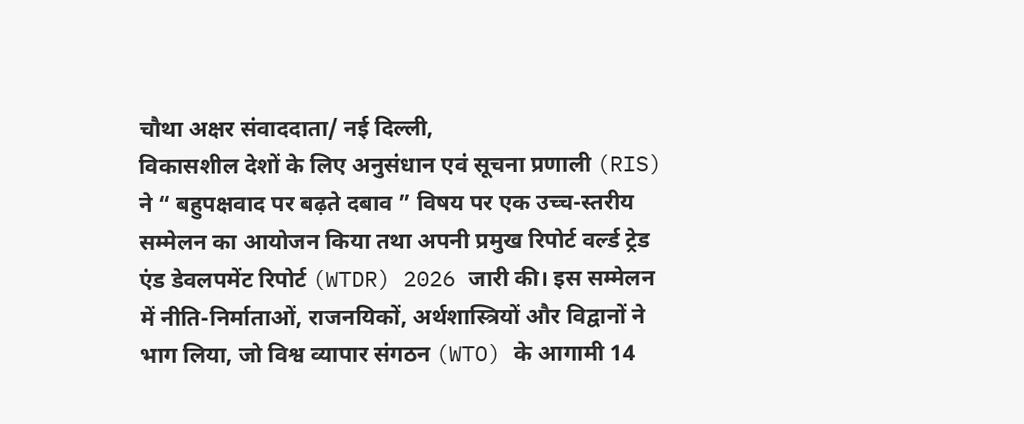चौथा अक्षर संवाददाता/ नई दिल्ली,
विकासशील देशों के लिए अनुसंधान एवं सूचना प्रणाली (RIS) ने “ बहुपक्षवाद पर बढ़ते दबाव ” विषय पर एक उच्च-स्तरीय सम्मेलन का आयोजन किया तथा अपनी प्रमुख रिपोर्ट वर्ल्ड ट्रेड एंड डेवलपमेंट रिपोर्ट (WTDR) 2026 जारी की। इस सम्मेलन में नीति-निर्माताओं, राजनयिकों, अर्थशास्त्रियों और विद्वानों ने भाग लिया, जो विश्व व्यापार संगठन (WTO) के आगामी 14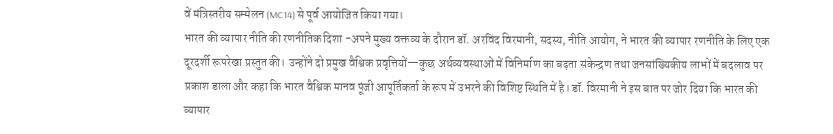वें मंत्रिस्तरीय सम्मेलन (MC14) से पूर्व आयोजित किया गया।
भारत की व्यापार नीति की रणनीतिक दिशा -अपने मुख्य वक्तव्य के दौरान डॉ. अरविंद विरमानी, सदस्य, नीति आयोग, ने भारत की व्यापार रणनीति के लिए एक दूरदर्शी रूपरेखा प्रस्तुत की। उन्होंने दो प्रमुख वैश्विक प्रवृत्तियों—कुछ अर्थव्यवस्थाओं में विनिर्माण का बढ़ता संकेन्द्रण तथा जनसांख्यिकीय लाभों में बदलाव पर प्रकाश डाला और कहा कि भारत वैश्विक मानव पूंजी आपूर्तिकर्ता के रूप में उभरने की विशिष्ट स्थिति में है। डॉ. विरमानी ने इस बात पर जोर दिया कि भारत की व्यापार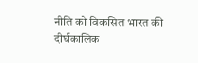नीति को विकसित भारत की दीर्घकालिक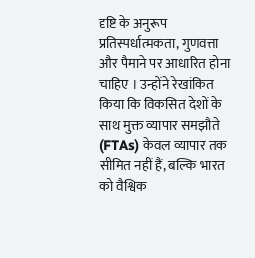दृष्टि के अनुरूप प्रतिस्पर्धात्मकता, गुणवत्ता और पैमाने पर आधारित होना चाहिए । उन्होंने रेखांकित किया कि विकसित देशों के साथ मुक्त व्यापार समझौते (FTAs) केवल व्यापार तक सीमित नहीं हैं, बल्कि भारत को वैश्विक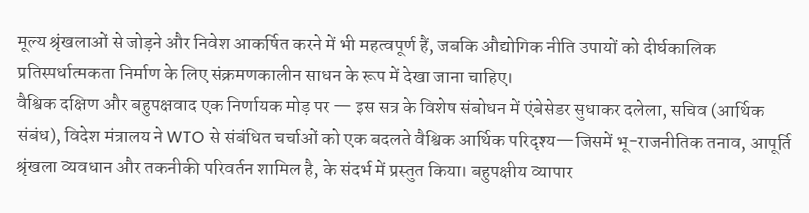मूल्य श्रृंखलाओं से जोड़ने और निवेश आकर्षित करने में भी महत्वपूर्ण हैं, जबकि औद्योगिक नीति उपायों को दीर्घकालिक प्रतिस्पर्धात्मकता निर्माण के लिए संक्रमणकालीन साधन के रूप में देखा जाना चाहिए।
वैश्विक दक्षिण और बहुपक्षवाद एक निर्णायक मोड़ पर — इस सत्र के विशेष संबोधन में एंबेसेडर सुधाकर दलेला, सचिव (आर्थिक संबंध), विदेश मंत्रालय ने WTO से संबंधित चर्चाओं को एक बदलते वैश्विक आर्थिक परिदृश्य—जिसमें भू-राजनीतिक तनाव, आपूर्ति श्रृंखला व्यवधान और तकनीकी परिवर्तन शामिल है, के संदर्भ में प्रस्तुत किया। बहुपक्षीय व्यापार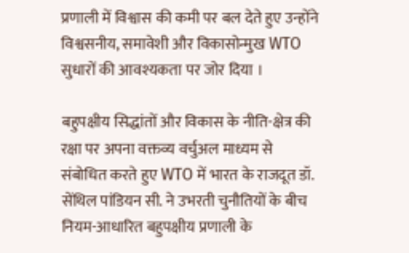प्रणाली में विश्वास की कमी पर बल देते हुए उन्होंने विश्वसनीय, समावेशी और विकासोन्मुख WTO सुधारों की आवश्यकता पर जोर दिया ।

बहुपक्षीय सिद्धांतों और विकास के नीति-क्षेत्र की रक्षा पर अपना वक्तव्य वर्चुअल माध्यम से संबोधित करते हुए WTO में भारत के राजदूत डॉ. सेंथिल पांडियन सी. ने उभरती चुनौतियों के बीच नियम-आधारित बहुपक्षीय प्रणाली के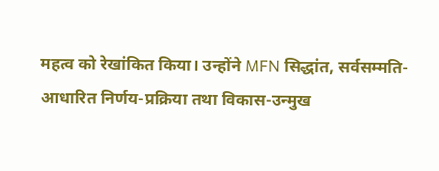महत्व को रेखांकित किया। उन्होंने MFN सिद्धांत, सर्वसम्मति-आधारित निर्णय-प्रक्रिया तथा विकास-उन्मुख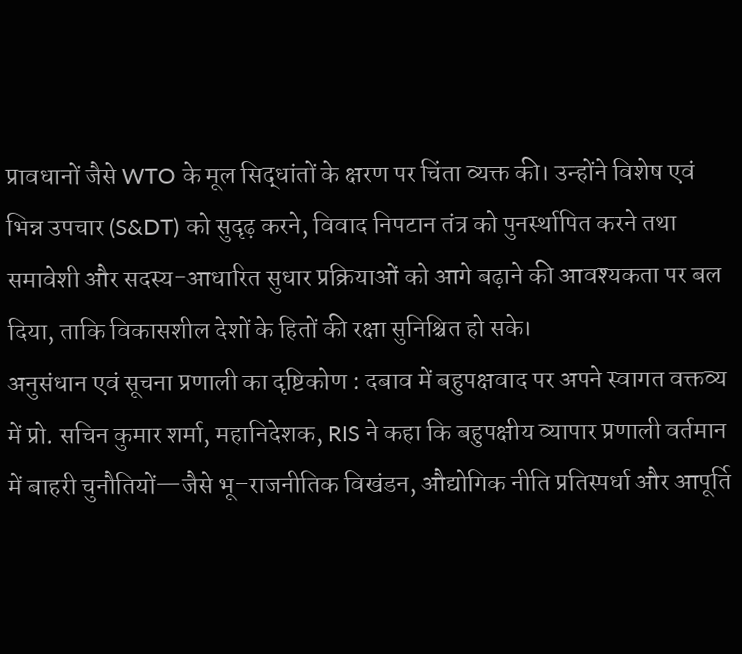प्रावधानों जैसे WTO के मूल सिद्धांतों के क्षरण पर चिंता व्यक्त की। उन्होंने विशेष एवं भिन्न उपचार (S&DT) को सुदृढ़ करने, विवाद निपटान तंत्र को पुनर्स्थापित करने तथा समावेशी और सदस्य-आधारित सुधार प्रक्रियाओं को आगे बढ़ाने की आवश्यकता पर बल दिया, ताकि विकासशील देशों के हितों की रक्षा सुनिश्चित हो सके।
अनुसंधान एवं सूचना प्रणाली का दृष्टिकोण : दबाव में बहुपक्षवाद पर अपने स्वागत वक्तव्य में प्रो. सचिन कुमार शर्मा, महानिदेशक, RIS ने कहा कि बहुपक्षीय व्यापार प्रणाली वर्तमान में बाहरी चुनौतियों—जैसे भू–राजनीतिक विखंडन, औद्योगिक नीति प्रतिस्पर्धा और आपूर्ति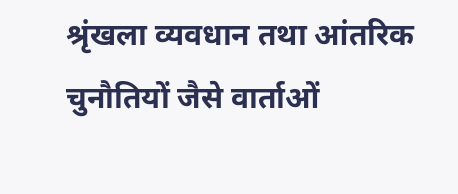श्रृंखला व्यवधान तथा आंतरिक चुनौतियों जैसे वार्ताओं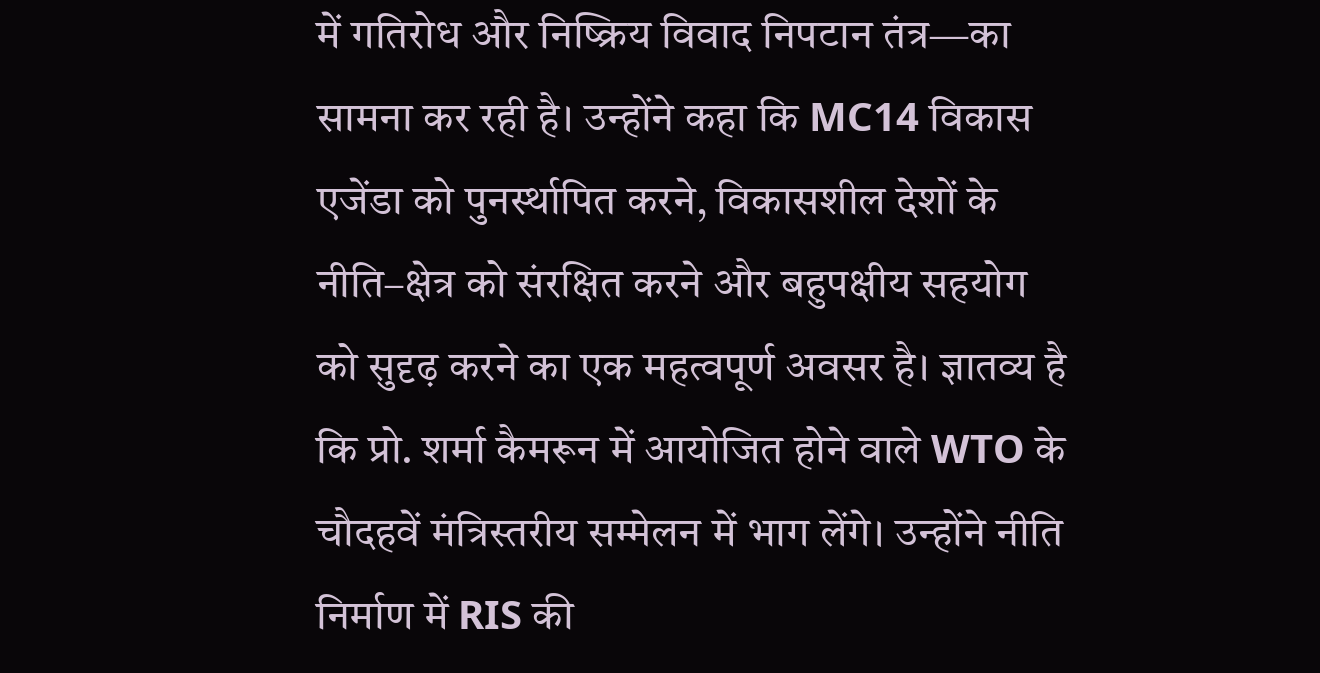में गतिरोध और निष्क्रिय विवाद निपटान तंत्र—का सामना कर रही है। उन्होंने कहा कि MC14 विकास एजेंडा को पुनर्स्थापित करने, विकासशील देशों के नीति–क्षेत्र को संरक्षित करने और बहुपक्षीय सहयोग को सुदृढ़ करने का एक महत्वपूर्ण अवसर है। ज्ञातव्य है कि प्रो. शर्मा कैमरून में आयोजित होने वाले WTO के चौदहवें मंत्रिस्तरीय सम्मेलन में भाग लेंगे। उन्होंने नीति निर्माण में RIS की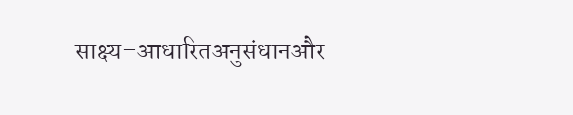साक्ष्य–आधारितअनुसंधानऔर